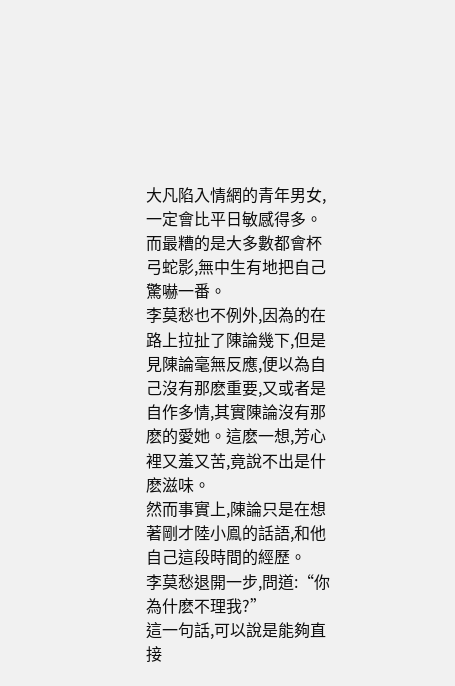大凡陷入情網的青年男女,一定會比平日敏感得多。
而最糟的是大多數都會杯弓蛇影,無中生有地把自己驚嚇一番。
李莫愁也不例外,因為的在路上拉扯了陳論幾下,但是見陳論毫無反應,便以為自己沒有那麽重要,又或者是自作多情,其實陳論沒有那麽的愛她。這麽一想,芳心裡又羞又苦,竟說不出是什麽滋味。
然而事實上,陳論只是在想著剛才陸小鳯的話語,和他自己這段時間的經歷。
李莫愁退開一步,問道:“你為什麽不理我?”
這一句話,可以說是能夠直接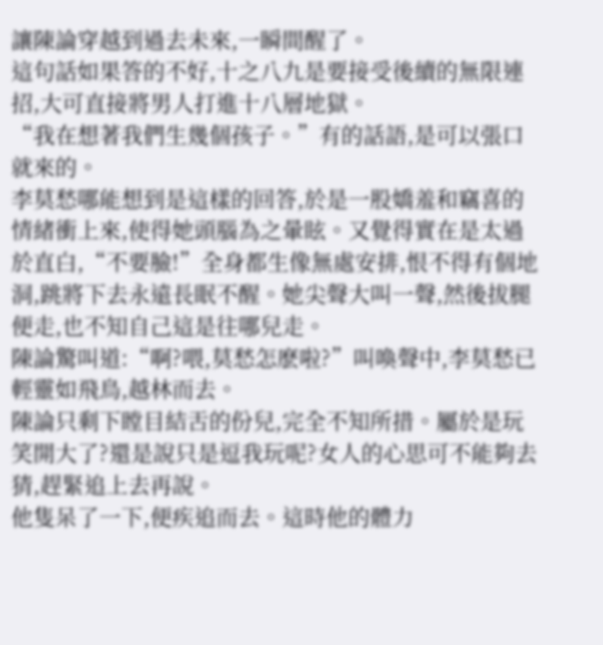讓陳論穿越到過去未來,一瞬間醒了。
這句話如果答的不好,十之八九是要接受後續的無限連招,大可直接將男人打進十八層地獄。
“我在想著我們生幾個孩子。”有的話語,是可以張口就來的。
李莫愁哪能想到是這樣的回答,於是一股嬌羞和竊喜的情緒衝上來,使得她頭腦為之暈眩。又覺得實在是太過於直白,“不要臉!”全身都生像無處安排,恨不得有個地洞,跳將下去永遠長眠不醒。她尖聲大叫一聲,然後拔腿便走,也不知自己這是往哪兒走。
陳論驚叫道:“啊?喂,莫愁怎麽啦?”叫喚聲中,李莫愁已輕靈如飛鳥,越林而去。
陳論只剩下瞠目結舌的份兒,完全不知所措。屬於是玩笑開大了?還是說只是逗我玩呢?女人的心思可不能夠去猜,趕緊追上去再說。
他隻呆了一下,便疾追而去。這時他的體力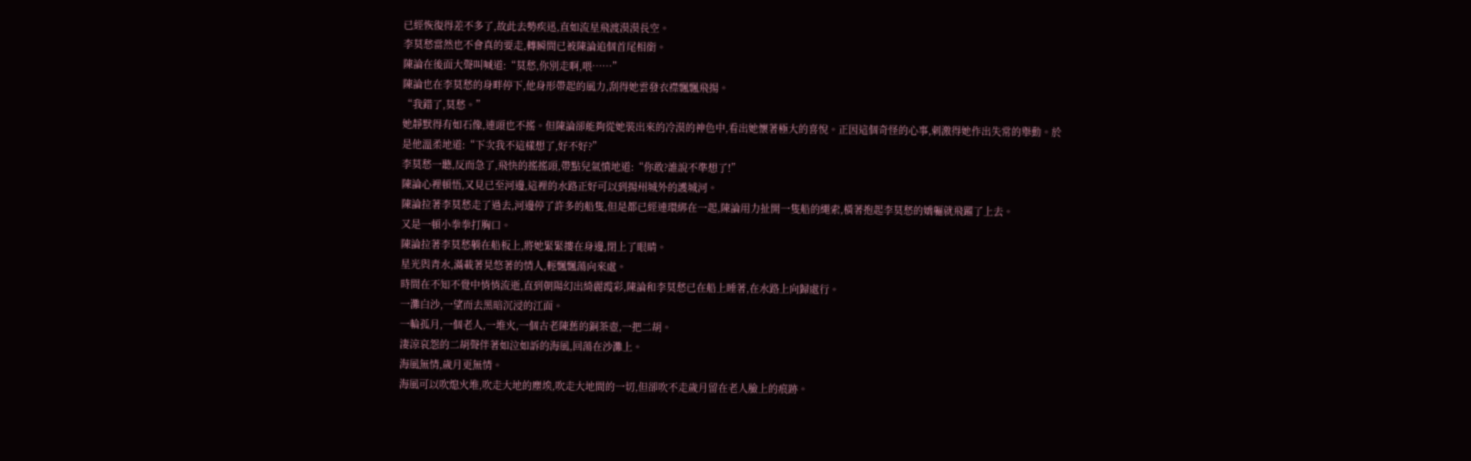已經恢復得差不多了,故此去勢疾迅,直如流星飛渡漠漠長空。
李莫愁當然也不會真的要走,轉瞬間已被陳論追個首尾相銜。
陳論在後面大聲叫喊道:“莫愁,你別走啊,喂……”
陳論也在李莫愁的身畔停下,他身形帶起的風力,刮得她雲發衣襟飄飄飛揚。
“我錯了,莫愁。”
她靜默得有如石像,連頭也不搖。但陳論卻能夠從她裝出來的冷漠的神色中,看出她懷著極大的喜悅。正因這個奇怪的心事,刺激得她作出失常的舉動。於是他溫柔地道:“下次我不這樣想了,好不好?”
李莫愁一聽,反而急了,飛快的搖搖頭,帶點兒氣憤地道:“你敢?誰說不準想了!”
陳論心裡頓悟,又見已至河邊,這裡的水路正好可以到揚州城外的護城河。
陳論拉著李莫愁走了過去,河邊停了許多的船隻,但是都已經連環綁在一起,陳論用力扯開一隻船的繩索,橫著抱起李莫愁的嬌軀就飛躍了上去。
又是一頓小拳拳打胸口。
陳論拉著李莫愁躺在船板上,將她緊緊摟在身邊,閉上了眼睛。
星光與青水,滿載著晃悠著的情人,輕飄飄蕩向來處。
時間在不知不覺中悄悄流逝,直到朝陽幻出綺麗霞彩,陳論和李莫愁已在船上睡著,在水路上向歸處行。
一灘白沙,一望而去黑暗沉浸的江面。
一輪孤月,一個老人,一堆火,一個古老陳舊的銅茶壺,一把二胡。
淒涼哀怨的二胡聲伴著如泣如訴的海風,回蕩在沙灘上。
海風無情,歲月更無情。
海風可以吹熄火堆,吹走大地的塵埃,吹走大地間的一切,但卻吹不走歲月留在老人臉上的痕跡。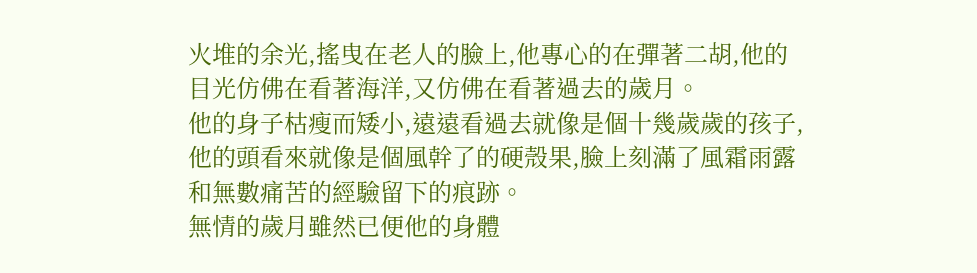火堆的余光,搖曳在老人的臉上,他專心的在彈著二胡,他的目光仿佛在看著海洋,又仿佛在看著過去的歲月。
他的身子枯瘦而矮小,遠遠看過去就像是個十幾歲歲的孩子,他的頭看來就像是個風幹了的硬殼果,臉上刻滿了風霜雨露和無數痛苦的經驗留下的痕跡。
無情的歲月雖然已便他的身體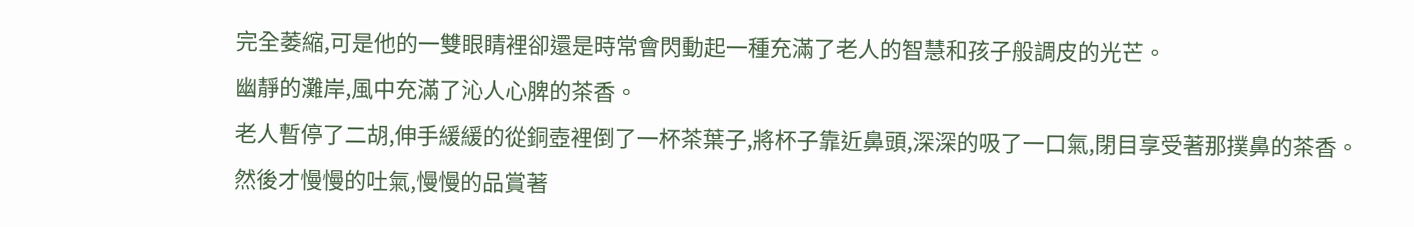完全萎縮,可是他的一雙眼睛裡卻還是時常會閃動起一種充滿了老人的智慧和孩子般調皮的光芒。
幽靜的灘岸,風中充滿了沁人心脾的茶香。
老人暫停了二胡,伸手緩緩的從銅壺裡倒了一杯茶葉子,將杯子靠近鼻頭,深深的吸了一口氣,閉目享受著那撲鼻的茶香。
然後才慢慢的吐氣,慢慢的品賞著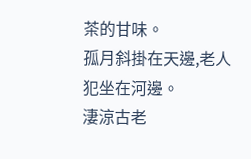茶的甘味。
孤月斜掛在天邊,老人犯坐在河邊。
淒涼古老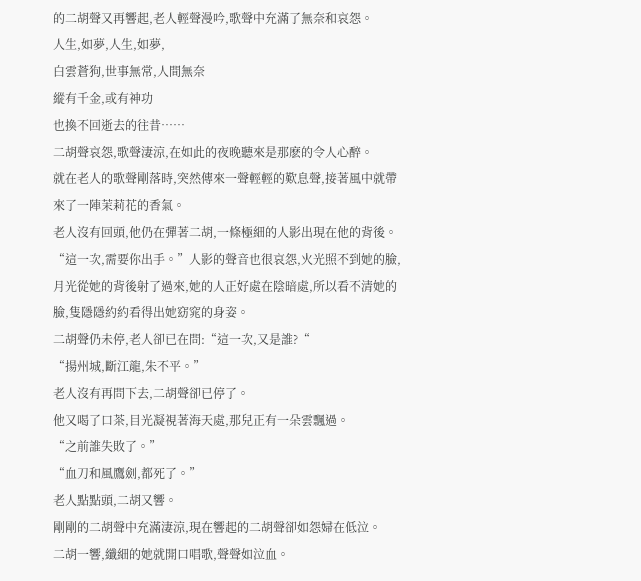的二胡聲又再響起,老人輕聲漫吟,歌聲中充滿了無奈和哀怨。
人生,如夢,人生,如夢,
白雲蒼狗,世事無常,人間無奈
縱有千金,或有神功
也換不回逝去的往昔……
二胡聲哀怨,歌聲淒涼,在如此的夜晚聽來是那麽的令人心醉。
就在老人的歌聲剛落時,突然傳來一聲輕輕的歎息聲,接著風中就帶來了一陣茉莉花的香氣。
老人沒有回頭,他仍在彈著二胡,一條極細的人影出現在他的背後。
“這一次,需要你出手。”人影的聲音也很哀怨,火光照不到她的臉,月光從她的背後射了過來,她的人正好處在陰暗處,所以看不清她的臉,隻隱隱約約看得出她窈窕的身姿。
二胡聲仍未停,老人卻已在問:“這一次,又是誰?“
“揚州城,斷江龍,朱不平。”
老人沒有再問下去,二胡聲卻已停了。
他又喝了口茶,目光凝視著海天處,那兒正有一朵雲飄過。
“之前誰失敗了。”
“血刀和風鷹劍,都死了。”
老人點點頭,二胡又響。
剛剛的二胡聲中充滿淒涼,現在響起的二胡聲卻如怨婦在低泣。
二胡一響,纖細的她就開口唱歌,聲聲如泣血。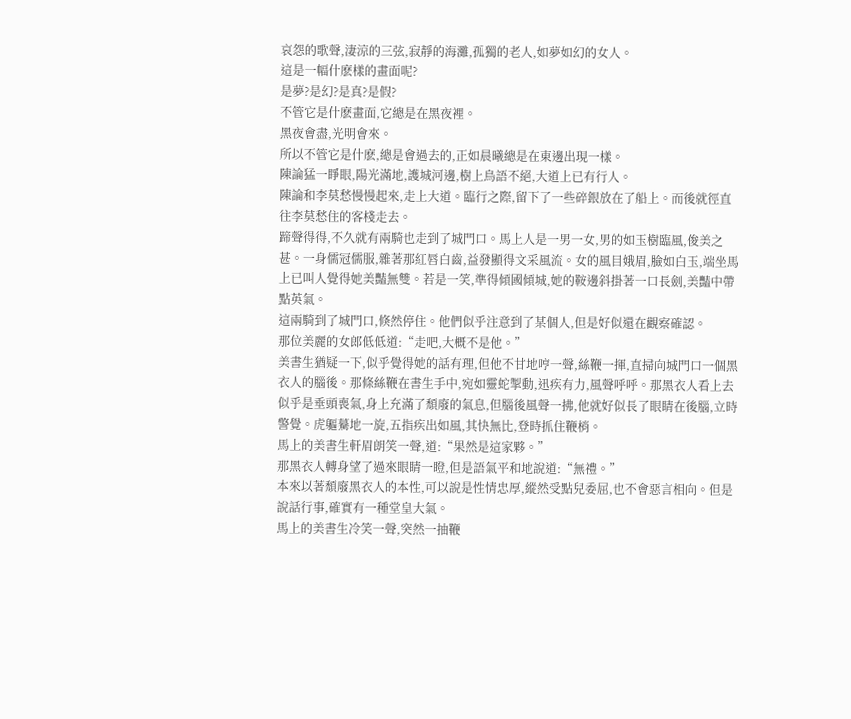哀怨的歌聲,淒涼的三弦,寂靜的海灘,孤獨的老人,如夢如幻的女人。
這是一幅什麽樣的畫面呢?
是夢?是幻?是真?是假?
不管它是什麽畫面,它總是在黑夜裡。
黑夜會盡,光明會來。
所以不管它是什麽,總是會過去的,正如晨曦總是在東邊出現一樣。
陳論猛一睜眼,陽光滿地,護城河邊,樹上鳥語不絕,大道上已有行人。
陳論和李莫愁慢慢起來,走上大道。臨行之際,留下了一些碎銀放在了船上。而後就徑直往李莫愁住的客棧走去。
蹄聲得得,不久就有兩騎也走到了城門口。馬上人是一男一女,男的如玉樹臨風,俊美之甚。一身儒冠儒服,雜著那紅唇白齒,益發顯得文采風流。女的風目娥眉,臉如白玉,端坐馬上已叫人覺得她美豔無雙。若是一笑,準得傾國傾城,她的鞍邊斜掛著一口長劍,美豔中帶點英氣。
這兩騎到了城門口,倏然停住。他們似乎注意到了某個人,但是好似還在觀察確認。
那位美麗的女郎低低道:“走吧,大概不是他。”
美書生猶疑一下,似乎覺得她的話有理,但他不甘地哼一聲,絲鞭一揮,直掃向城門口一個黑衣人的腦後。那條絲鞭在書生手中,宛如靈蛇掣動,迅疾有力,風聲呼呼。那黑衣人看上去似乎是垂頭喪氣,身上充滿了頹廢的氣息,但腦後風聲一拂,他就好似長了眼睛在後腦,立時警覺。虎軀驀地一旋,五指疾出如風,其快無比,登時抓住鞭梢。
馬上的美書生軒眉朗笑一聲,道:“果然是這家夥。”
那黑衣人轉身望了過來眼睛一瞪,但是語氣平和地說道:“無禮。”
本來以著頹廢黑衣人的本性,可以說是性情忠厚,縱然受點兒委屈,也不會惡言相向。但是說話行事,確實有一種堂皇大氣。
馬上的美書生冷笑一聲,突然一抽鞭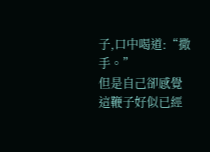子,口中喝道:“撒手。”
但是自己卻感覺這鞭子好似已經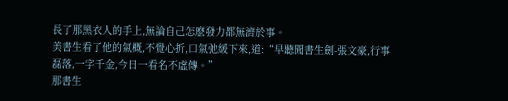長了那黑衣人的手上,無論自己怎麽發力都無濟於事。
美書生看了他的氣概,不覺心折,口氣弛緩下來,道:“早聽聞書生劍-張文豪,行事磊落,一字千金,今日一看名不虛傳。”
那書生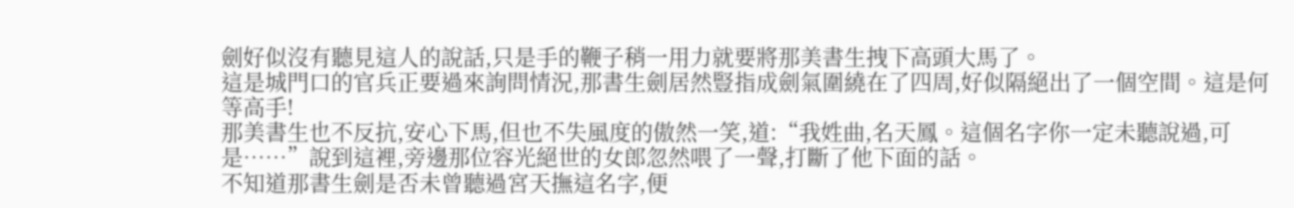劍好似沒有聽見這人的說話,只是手的鞭子稍一用力就要將那美書生拽下高頭大馬了。
這是城門口的官兵正要過來詢問情況,那書生劍居然豎指成劍氣圍繞在了四周,好似隔絕出了一個空間。這是何等高手!
那美書生也不反抗,安心下馬,但也不失風度的傲然一笑,道:“我姓曲,名天鳳。這個名字你一定未聽說過,可是……”說到這裡,旁邊那位容光絕世的女郎忽然喂了一聲,打斷了他下面的話。
不知道那書生劍是否未曾聽過宮天撫這名字,便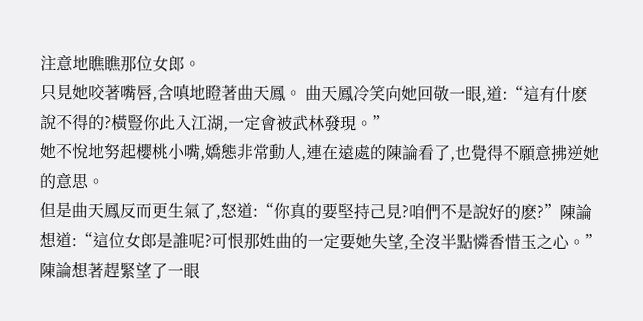注意地瞧瞧那位女郎。
只見她咬著嘴唇,含嗔地瞪著曲天鳳。 曲天鳳冷笑向她回敬一眼,道:“這有什麽說不得的?橫豎你此入江湖,一定會被武林發現。”
她不悅地努起櫻桃小嘴,嬌態非常動人,連在遠處的陳論看了,也覺得不願意拂逆她的意思。
但是曲天鳳反而更生氣了,怒道:“你真的要堅持己見?咱們不是說好的麽?”陳論想道:“這位女郎是誰呢?可恨那姓曲的一定要她失望,全沒半點憐香惜玉之心。”
陳論想著趕緊望了一眼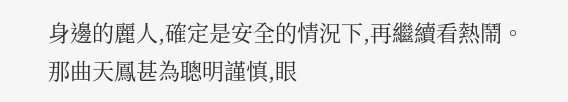身邊的麗人,確定是安全的情況下,再繼續看熱鬧。
那曲天鳳甚為聰明謹慎,眼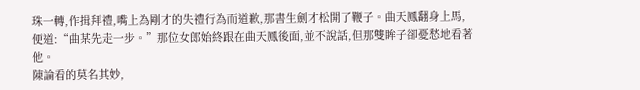珠一轉,作揖拜禮,嘴上為剛才的失禮行為而道歉,那書生劍才松開了鞭子。曲天鳳翻身上馬,便道:“曲某先走一步。”那位女郎始終跟在曲天鳳後面,並不說話,但那雙眸子卻憂愁地看著他。
陳論看的莫名其妙,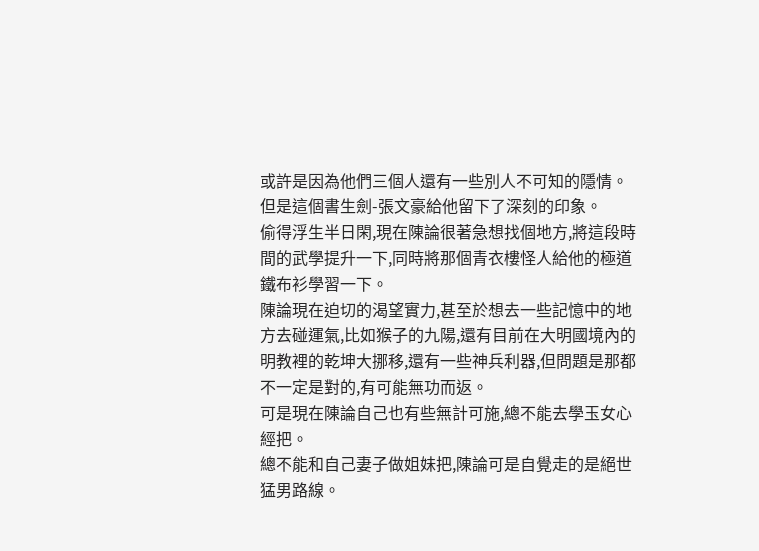或許是因為他們三個人還有一些別人不可知的隱情。
但是這個書生劍-張文豪給他留下了深刻的印象。
偷得浮生半日閑,現在陳論很著急想找個地方,將這段時間的武學提升一下,同時將那個青衣樓怪人給他的極道鐵布衫學習一下。
陳論現在迫切的渴望實力,甚至於想去一些記憶中的地方去碰運氣,比如猴子的九陽,還有目前在大明國境內的明教裡的乾坤大挪移,還有一些神兵利器,但問題是那都不一定是對的,有可能無功而返。
可是現在陳論自己也有些無計可施,總不能去學玉女心經把。
總不能和自己妻子做姐妹把,陳論可是自覺走的是絕世猛男路線。